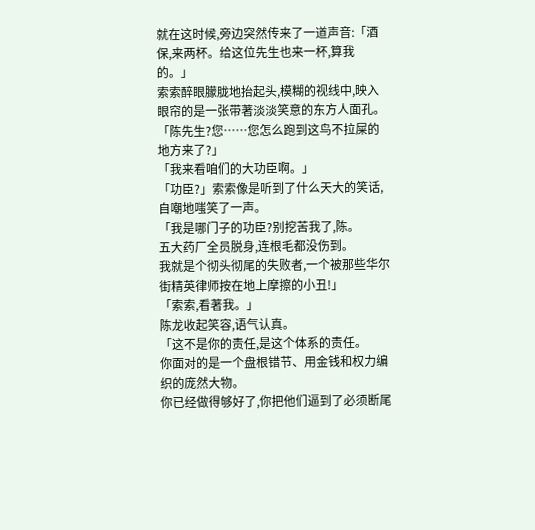就在这时候,旁边突然传来了一道声音:「酒保,来两杯。给这位先生也来一杯,算我的。」
索索醉眼朦胧地抬起头,模糊的视线中,映入眼帘的是一张带著淡淡笑意的东方人面孔。
「陈先生?您……您怎么跑到这鸟不拉屎的地方来了?」
「我来看咱们的大功臣啊。」
「功臣?」索索像是听到了什么天大的笑话,自嘲地嗤笑了一声。
「我是哪门子的功臣?别挖苦我了,陈。
五大药厂全员脱身,连根毛都没伤到。
我就是个彻头彻尾的失败者,一个被那些华尔街精英律师按在地上摩擦的小丑!」
「索索,看著我。」
陈龙收起笑容,语气认真。
「这不是你的责任,是这个体系的责任。
你面对的是一个盘根错节、用金钱和权力编织的庞然大物。
你已经做得够好了,你把他们逼到了必须断尾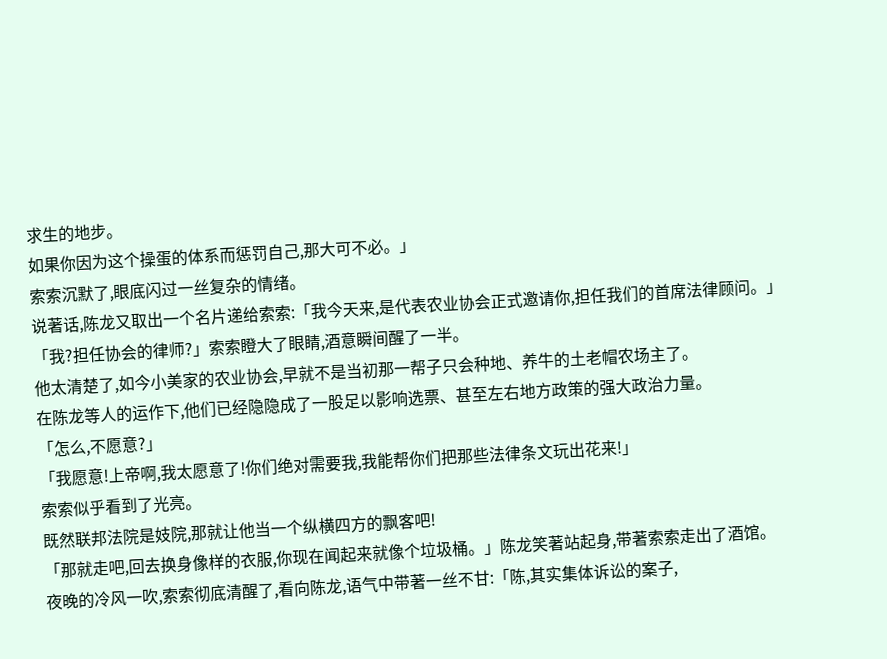求生的地步。
如果你因为这个操蛋的体系而惩罚自己,那大可不必。」
索索沉默了,眼底闪过一丝复杂的情绪。
说著话,陈龙又取出一个名片递给索索:「我今天来,是代表农业协会正式邀请你,担任我们的首席法律顾问。」
「我?担任协会的律师?」索索瞪大了眼睛,酒意瞬间醒了一半。
他太清楚了,如今小美家的农业协会,早就不是当初那一帮子只会种地、养牛的土老帽农场主了。
在陈龙等人的运作下,他们已经隐隐成了一股足以影响选票、甚至左右地方政策的强大政治力量。
「怎么,不愿意?」
「我愿意!上帝啊,我太愿意了!你们绝对需要我,我能帮你们把那些法律条文玩出花来!」
索索似乎看到了光亮。
既然联邦法院是妓院,那就让他当一个纵横四方的飘客吧!
「那就走吧,回去换身像样的衣服,你现在闻起来就像个垃圾桶。」陈龙笑著站起身,带著索索走出了酒馆。
夜晚的冷风一吹,索索彻底清醒了,看向陈龙,语气中带著一丝不甘:「陈,其实集体诉讼的案子,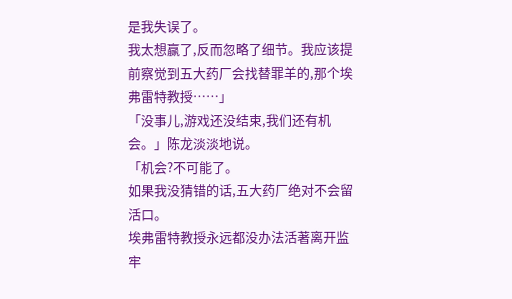是我失误了。
我太想赢了,反而忽略了细节。我应该提前察觉到五大药厂会找替罪羊的,那个埃弗雷特教授……」
「没事儿,游戏还没结束,我们还有机会。」陈龙淡淡地说。
「机会?不可能了。
如果我没猜错的话,五大药厂绝对不会留活口。
埃弗雷特教授永远都没办法活著离开监牢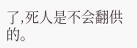了,死人是不会翻供的。